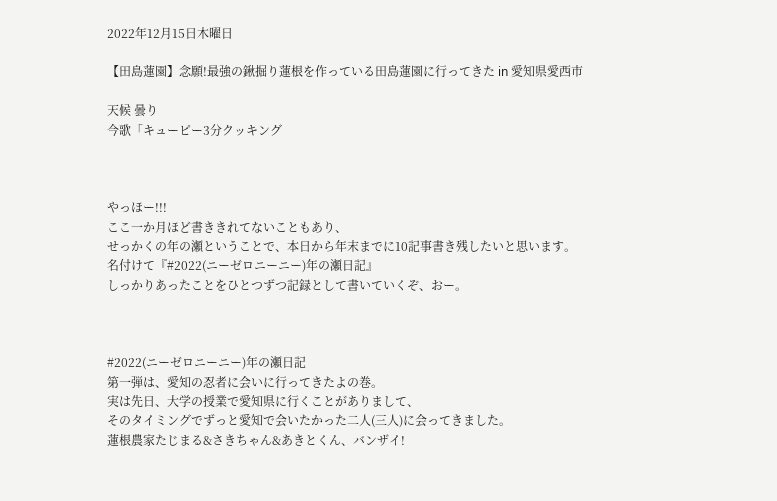2022年12月15日木曜日

【田島蓮園】念願!最強の鍬掘り蓮根を作っている田島蓮園に行ってきた in 愛知県愛西市

天候 曇り
今歌「キューピー3分クッキング



やっほー!!!
ここ一か月ほど書ききれてないこともあり、
せっかくの年の瀬ということで、本日から年末までに10記事書き残したいと思います。
名付けて『#2022(ニーゼロニーニー)年の瀬日記』
しっかりあったことをひとつずつ記録として書いていくぞ、おー。



#2022(ニーゼロニーニー)年の瀬日記
第一弾は、愛知の忍者に会いに行ってきたよの巻。
実は先日、大学の授業で愛知県に行くことがありまして、
そのタイミングでずっと愛知で会いたかった二人(三人)に会ってきました。
蓮根農家たじまる&さきちゃん&あきとくん、バンザイ!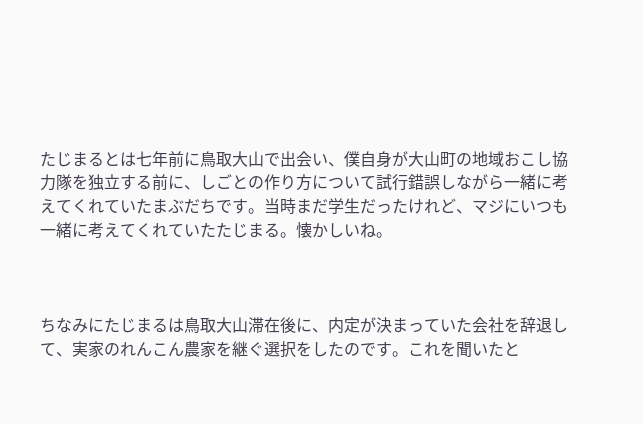たじまるとは七年前に鳥取大山で出会い、僕自身が大山町の地域おこし協力隊を独立する前に、しごとの作り方について試行錯誤しながら一緒に考えてくれていたまぶだちです。当時まだ学生だったけれど、マジにいつも一緒に考えてくれていたたじまる。懐かしいね。



ちなみにたじまるは鳥取大山滞在後に、内定が決まっていた会社を辞退して、実家のれんこん農家を継ぐ選択をしたのです。これを聞いたと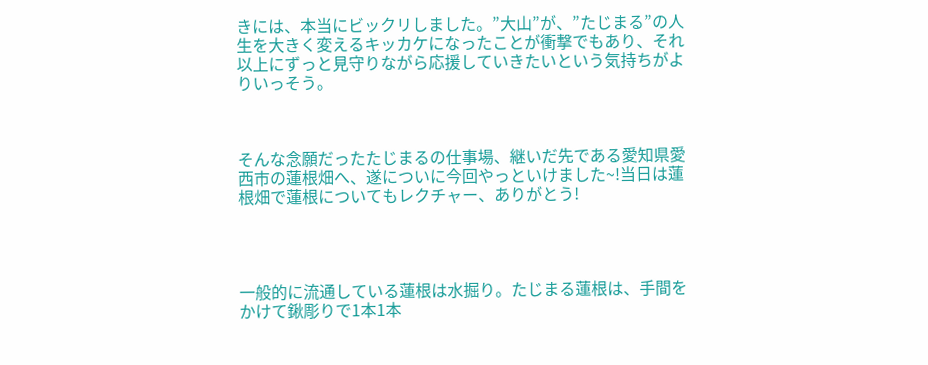きには、本当にビックリしました。”大山”が、”たじまる”の人生を大きく変えるキッカケになったことが衝撃でもあり、それ以上にずっと見守りながら応援していきたいという気持ちがよりいっそう。



そんな念願だったたじまるの仕事場、継いだ先である愛知県愛西市の蓮根畑へ、遂についに今回やっといけました~!当日は蓮根畑で蓮根についてもレクチャー、ありがとう!




一般的に流通している蓮根は水掘り。たじまる蓮根は、手間をかけて鍬彫りで1本1本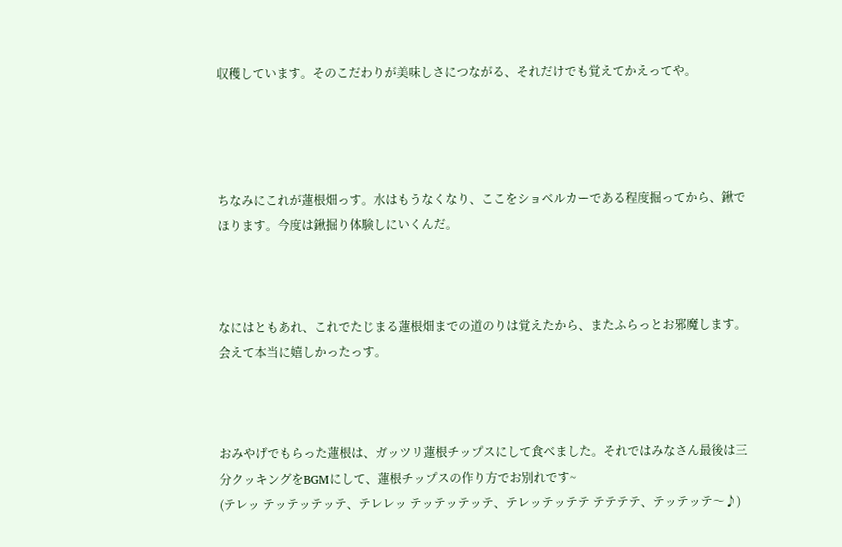収穫しています。そのこだわりが美味しさにつながる、それだけでも覚えてかえってや。




ちなみにこれが蓮根畑っす。水はもうなくなり、ここをショベルカーである程度掘ってから、鍬でほります。今度は鍬掘り体験しにいくんだ。



なにはともあれ、これでたじまる蓮根畑までの道のりは覚えたから、またふらっとお邪魔します。会えて本当に嬉しかったっす。



おみやげでもらった蓮根は、ガッツリ蓮根チップスにして食べました。それではみなさん最後は三分クッキングをBGMにして、蓮根チップスの作り方でお別れです~
(テレッ テッテッテッテ、テレレッ テッテッテッテ、テレッテッテテ テテテテ、テッテッテ〜♪)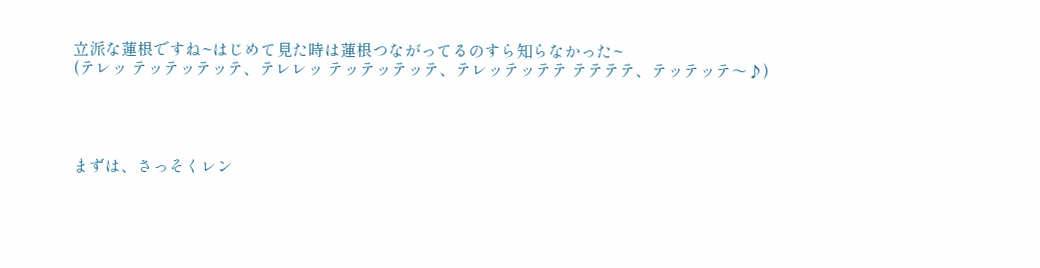立派な蓮根ですね~はじめて見た時は蓮根つながってるのすら知らなかった~
(テレッ テッテッテッテ、テレレッ テッテッテッテ、テレッテッテテ テテテテ、テッテッテ〜♪)




まずは、さっそくレン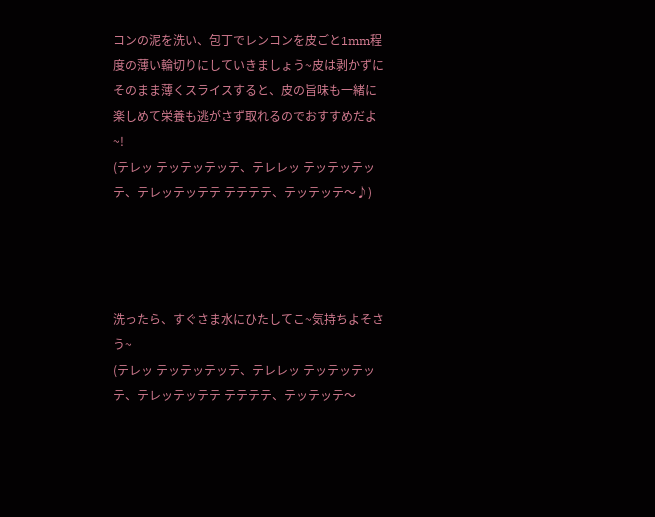コンの泥を洗い、包丁でレンコンを皮ごと1mm程度の薄い輪切りにしていきましょう~皮は剥かずにそのまま薄くスライスすると、皮の旨味も一緒に楽しめて栄養も逃がさず取れるのでおすすめだよ~!
(テレッ テッテッテッテ、テレレッ テッテッテッテ、テレッテッテテ テテテテ、テッテッテ〜♪)




洗ったら、すぐさま水にひたしてこ~気持ちよそさう~
(テレッ テッテッテッテ、テレレッ テッテッテッテ、テレッテッテテ テテテテ、テッテッテ〜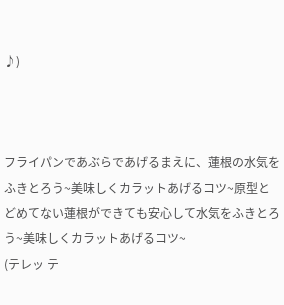♪)



フライパンであぶらであげるまえに、蓮根の水気をふきとろう~美味しくカラットあげるコツ~原型とどめてない蓮根ができても安心して水気をふきとろう~美味しくカラットあげるコツ~
(テレッ テ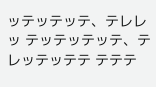ッテッテッテ、テレレッ テッテッテッテ、テレッテッテテ テテテ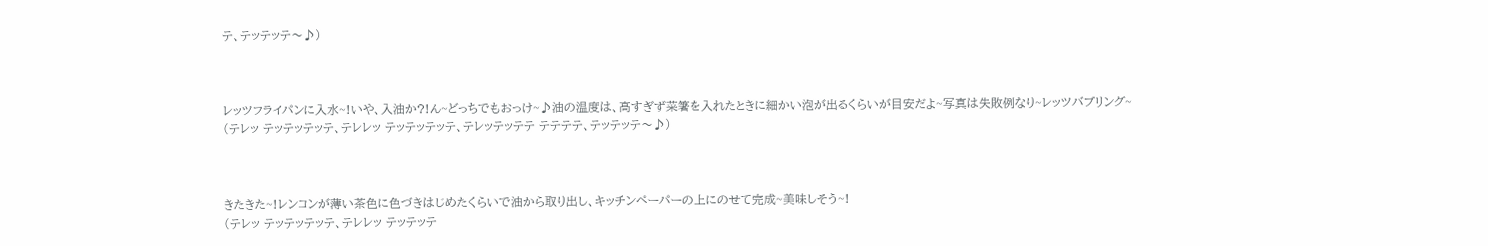テ、テッテッテ〜♪)



レッツフライパンに入水~!いや、入油か?!ん~どっちでもおっけ~♪油の温度は、高すぎず菜箸を入れたときに細かい泡が出るくらいが目安だよ~写真は失敗例なり~レッツバブリング~
(テレッ テッテッテッテ、テレレッ テッテッテッテ、テレッテッテテ テテテテ、テッテッテ〜♪)



きたきた~!レンコンが薄い茶色に色づきはじめたくらいで油から取り出し、キッチンペーパーの上にのせて完成~美味しそう~!
(テレッ テッテッテッテ、テレレッ テッテッテ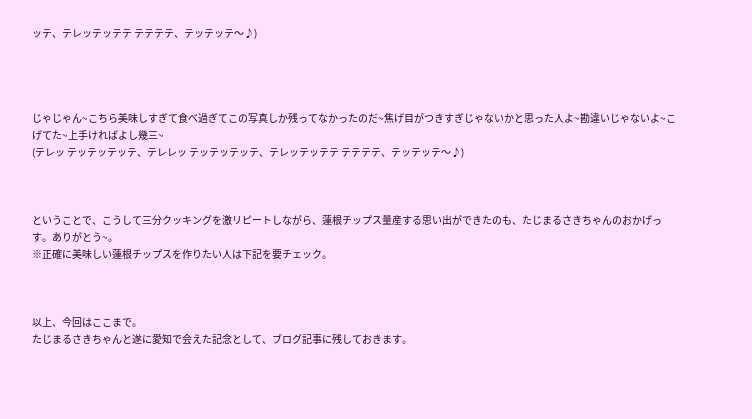ッテ、テレッテッテテ テテテテ、テッテッテ〜♪)




じゃじゃん~こちら美味しすぎて食べ過ぎてこの写真しか残ってなかったのだ~焦げ目がつきすぎじゃないかと思った人よ~勘違いじゃないよ~こげてた~上手ければよし幾三~
(テレッ テッテッテッテ、テレレッ テッテッテッテ、テレッテッテテ テテテテ、テッテッテ〜♪)



ということで、こうして三分クッキングを激リピートしながら、蓮根チップス量産する思い出ができたのも、たじまるさきちゃんのおかげっす。ありがとう~。
※正確に美味しい蓮根チップスを作りたい人は下記を要チェック。



以上、今回はここまで。
たじまるさきちゃんと遂に愛知で会えた記念として、ブログ記事に残しておきます。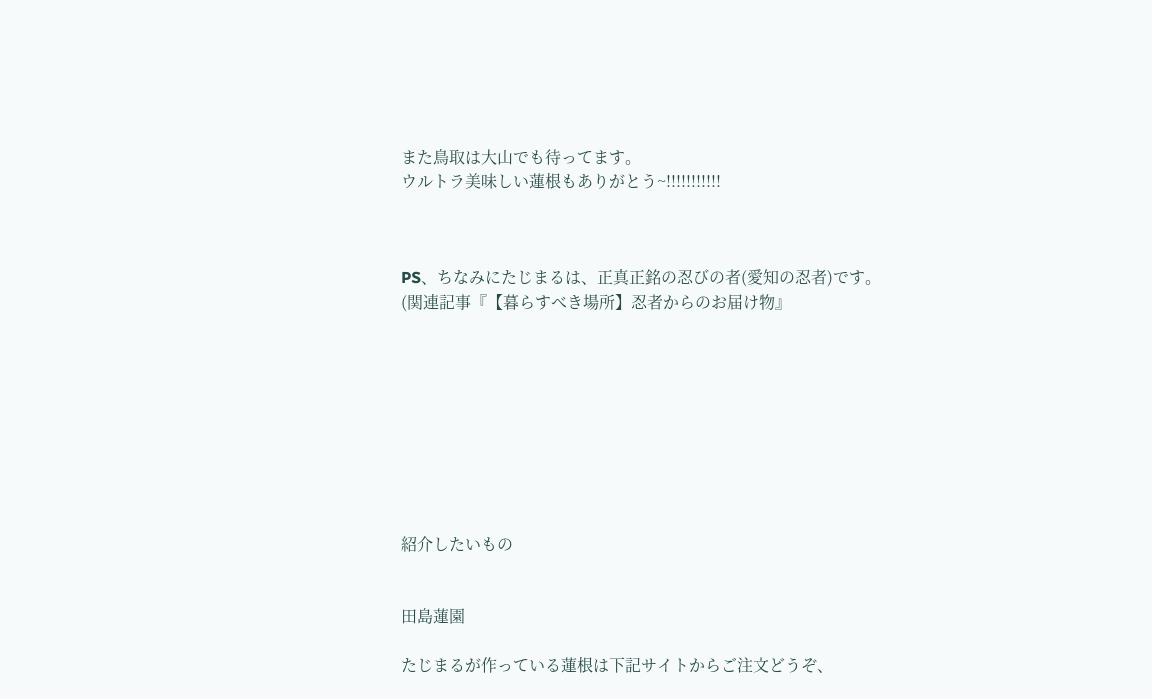また鳥取は大山でも待ってます。
ウルトラ美味しい蓮根もありがとう~!!!!!!!!!!!



PS、ちなみにたじまるは、正真正銘の忍びの者(愛知の忍者)です。
(関連記事『【暮らすべき場所】忍者からのお届け物』









紹介したいもの


田島蓮園

たじまるが作っている蓮根は下記サイトからご注文どうぞ、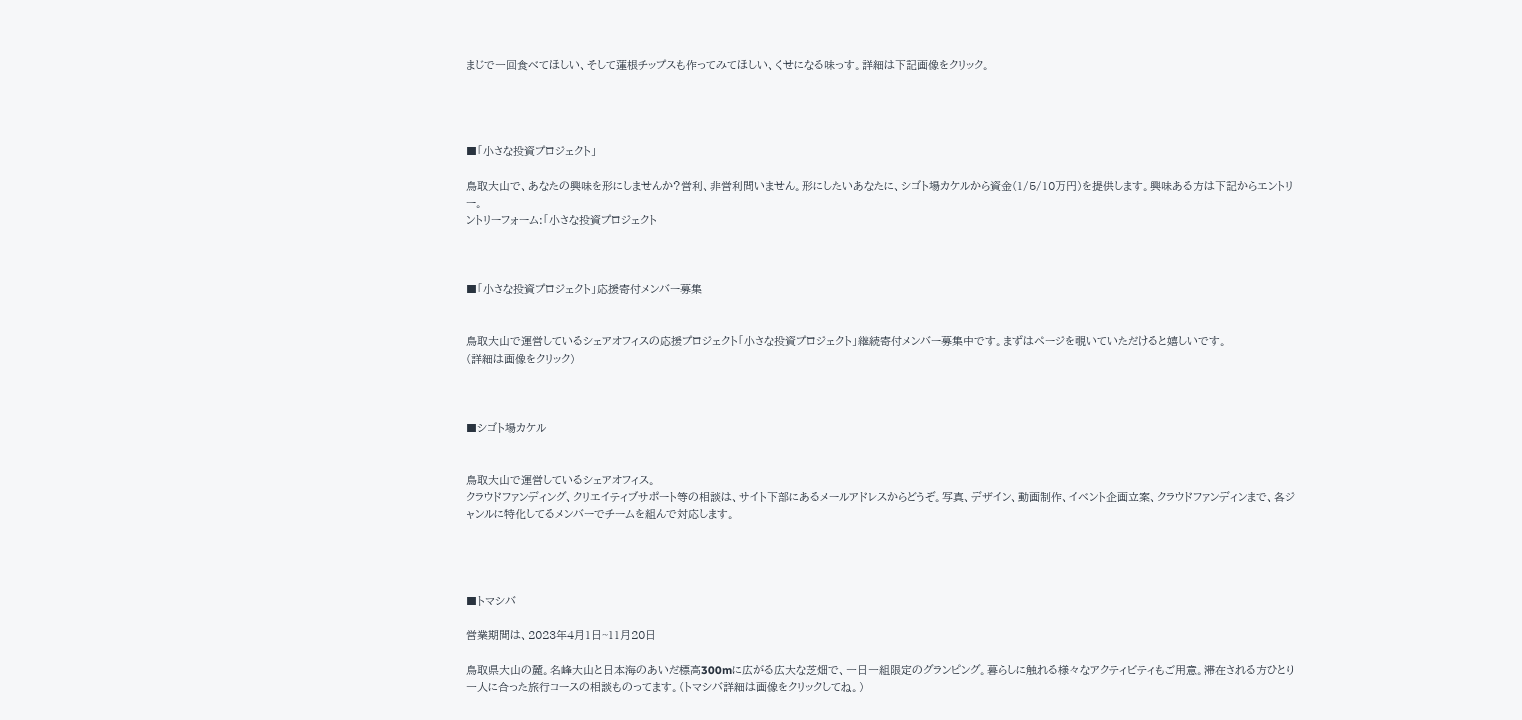まじで一回食べてほしい、そして蓮根チップスも作ってみてほしい、くせになる味っす。詳細は下記画像をクリック。




■「小さな投資プロジェクト」

鳥取大山で、あなたの興味を形にしませんか?営利、非営利問いません。形にしたいあなたに、シゴト場カケルから資金(1/5/10万円)を提供します。興味ある方は下記からエントリー。
ントリーフォーム:「小さな投資プロジェクト



■「小さな投資プロジェクト」応援寄付メンバー募集


鳥取大山で運営しているシェアオフィスの応援プロジェクト「小さな投資プロジェクト」継続寄付メンバー募集中です。まずはページを覗いていただけると嬉しいです。
(詳細は画像をクリック)



■シゴト場カケル


鳥取大山で運営しているシェアオフィス。
クラウドファンディング、クリエイティブサポート等の相談は、サイト下部にあるメールアドレスからどうぞ。写真、デザイン、動画制作、イベント企画立案、クラウドファンディンまで、各ジャンルに特化してるメンバーでチームを組んで対応します。




■トマシバ

営業期間は、2023年4月1日~11月20日

鳥取県大山の麓。名峰大山と日本海のあいだ標高300mに広がる広大な芝畑で、一日一組限定のグランピング。暮らしに触れる様々なアクティビティもご用意。滞在される方ひとり一人に合った旅行コースの相談ものってます。(トマシバ詳細は画像をクリックしてね。)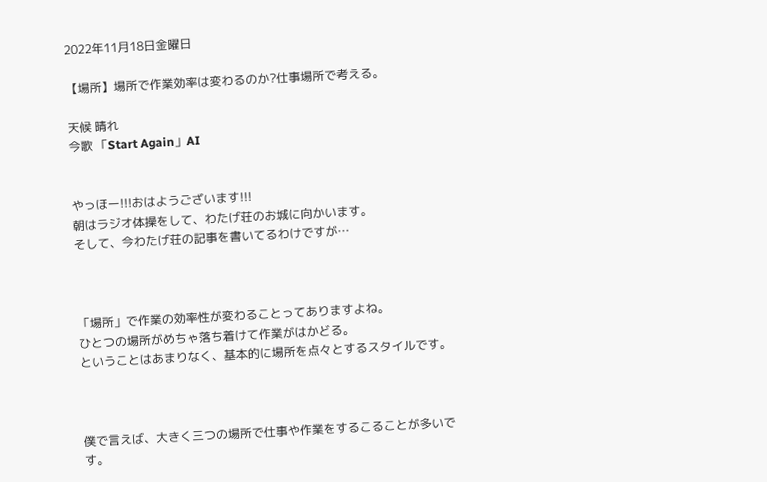2022年11月18日金曜日

【場所】場所で作業効率は変わるのか?仕事場所で考える。

天候 晴れ
今歌 「Start Again」AI


やっほー!!!おはようございます!!!
朝はラジオ体操をして、わたげ荘のお城に向かいます。
そして、今わたげ荘の記事を書いてるわけですが…



「場所」で作業の効率性が変わることってありますよね。
ひとつの場所がめちゃ落ち着けて作業がはかどる。
ということはあまりなく、基本的に場所を点々とするスタイルです。



僕で言えば、大きく三つの場所で仕事や作業をするこることが多いです。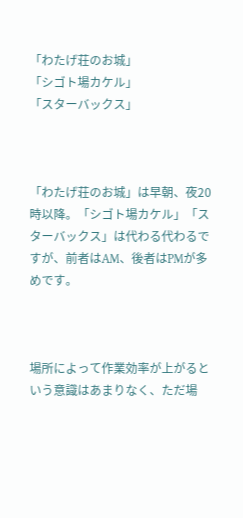「わたげ荘のお城」
「シゴト場カケル」
「スターバックス」



「わたげ荘のお城」は早朝、夜20時以降。「シゴト場カケル」「スターバックス」は代わる代わるですが、前者はAM、後者はPMが多めです。



場所によって作業効率が上がるという意識はあまりなく、ただ場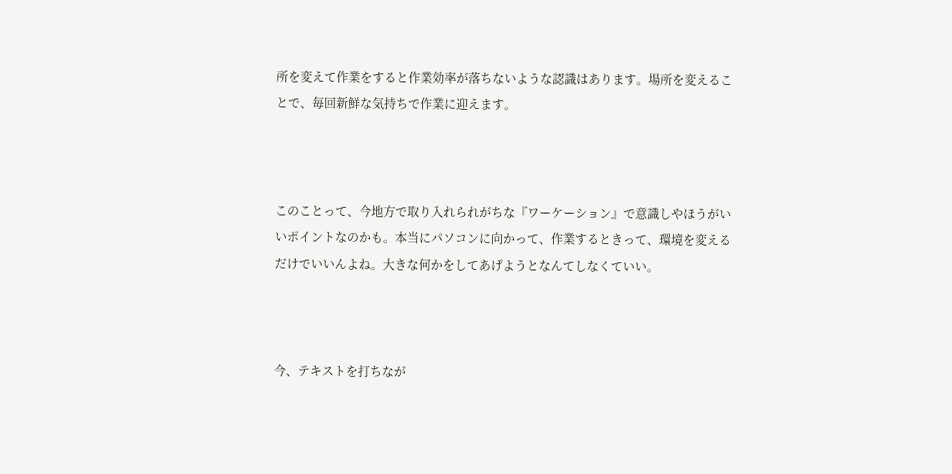所を変えて作業をすると作業効率が落ちないような認識はあります。場所を変えることで、毎回新鮮な気持ちで作業に迎えます。



このことって、今地方で取り入れられがちな『ワーケーション』で意識しやほうがいいポイントなのかも。本当にパソコンに向かって、作業するときって、環境を変えるだけでいいんよね。大きな何かをしてあげようとなんてしなくていい。



今、テキストを打ちなが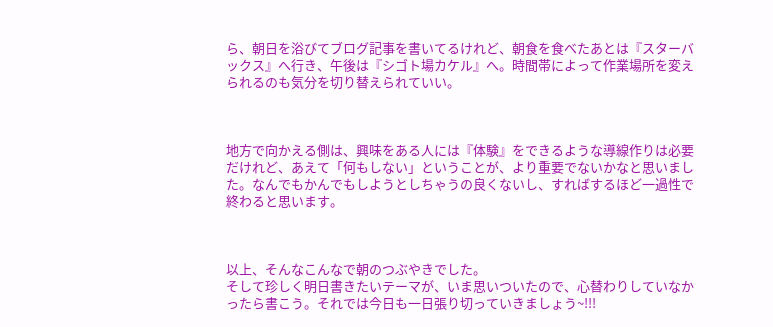ら、朝日を浴びてブログ記事を書いてるけれど、朝食を食べたあとは『スターバックス』へ行き、午後は『シゴト場カケル』へ。時間帯によって作業場所を変えられるのも気分を切り替えられていい。



地方で向かえる側は、興味をある人には『体験』をできるような導線作りは必要だけれど、あえて「何もしない」ということが、より重要でないかなと思いました。なんでもかんでもしようとしちゃうの良くないし、すればするほど一過性で終わると思います。



以上、そんなこんなで朝のつぶやきでした。
そして珍しく明日書きたいテーマが、いま思いついたので、心替わりしていなかったら書こう。それでは今日も一日張り切っていきましょう~!!!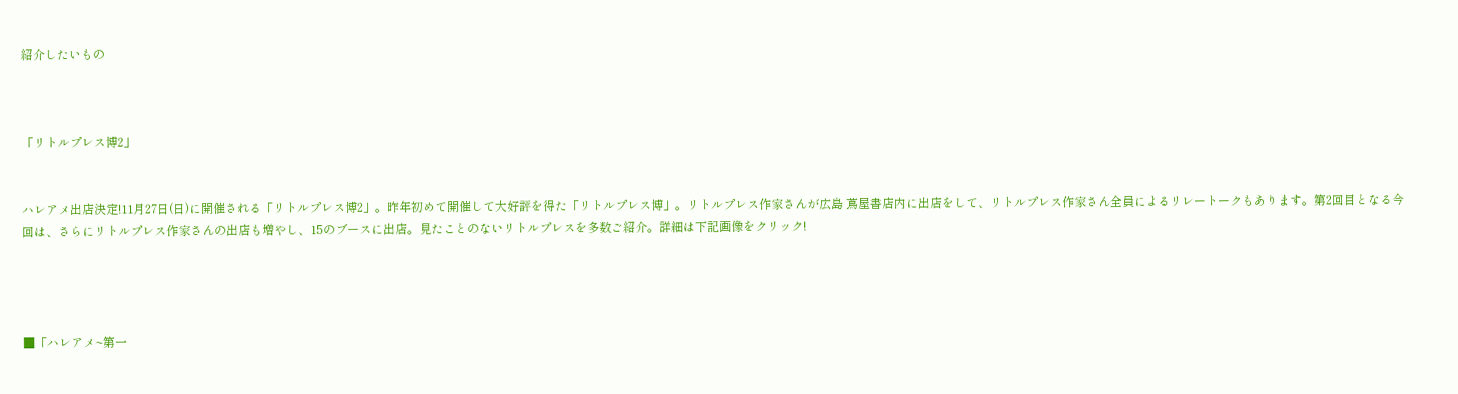紹介したいもの



「リトルプレス博2」


ハレアメ出店決定!11月27日(日)に開催される「リトルプレス博2」。昨年初めて開催して大好評を得た「リトルプレス博」。リトルプレス作家さんが広島 蔦屋書店内に出店をして、リトルプレス作家さん全員によるリレートークもあります。第2回目となる今回は、さらにリトルプレス作家さんの出店も増やし、15のブースに出店。見たことのないリトルプレスを多数ご紹介。詳細は下記画像をクリック!




■「ハレアメ~第一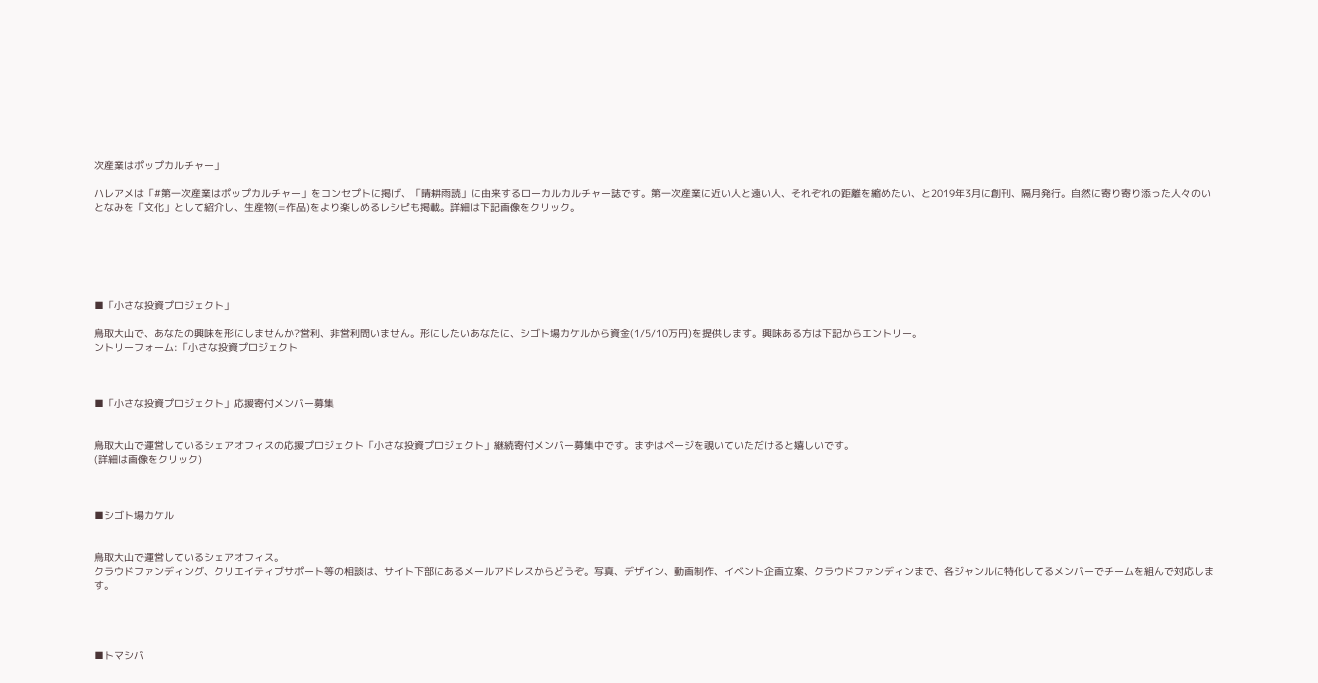次産業はポップカルチャー」

ハレアメは「#第一次産業はポップカルチャー」をコンセプトに掲げ、「晴耕雨読」に由来するローカルカルチャー誌です。第一次産業に近い人と遠い人、それぞれの距離を縮めたい、と2019年3月に創刊、隔月発行。自然に寄り寄り添った人々のいとなみを「文化」として紹介し、生産物(=作品)をより楽しめるレシピも掲載。詳細は下記画像をクリック。






■「小さな投資プロジェクト」

鳥取大山で、あなたの興味を形にしませんか?営利、非営利問いません。形にしたいあなたに、シゴト場カケルから資金(1/5/10万円)を提供します。興味ある方は下記からエントリー。
ントリーフォーム:「小さな投資プロジェクト



■「小さな投資プロジェクト」応援寄付メンバー募集


鳥取大山で運営しているシェアオフィスの応援プロジェクト「小さな投資プロジェクト」継続寄付メンバー募集中です。まずはページを覗いていただけると嬉しいです。
(詳細は画像をクリック)



■シゴト場カケル


鳥取大山で運営しているシェアオフィス。
クラウドファンディング、クリエイティブサポート等の相談は、サイト下部にあるメールアドレスからどうぞ。写真、デザイン、動画制作、イベント企画立案、クラウドファンディンまで、各ジャンルに特化してるメンバーでチームを組んで対応します。




■トマシバ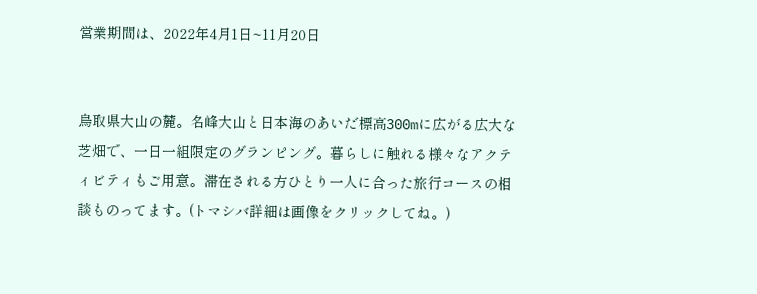営業期間は、2022年4月1日~11月20日


鳥取県大山の麓。名峰大山と日本海のあいだ標高300mに広がる広大な芝畑で、一日一組限定のグランピング。暮らしに触れる様々なアクティビティもご用意。滞在される方ひとり一人に合った旅行コースの相談ものってます。(トマシバ詳細は画像をクリックしてね。)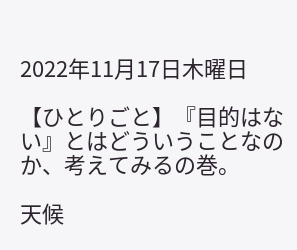2022年11月17日木曜日

【ひとりごと】『目的はない』とはどういうことなのか、考えてみるの巻。

天候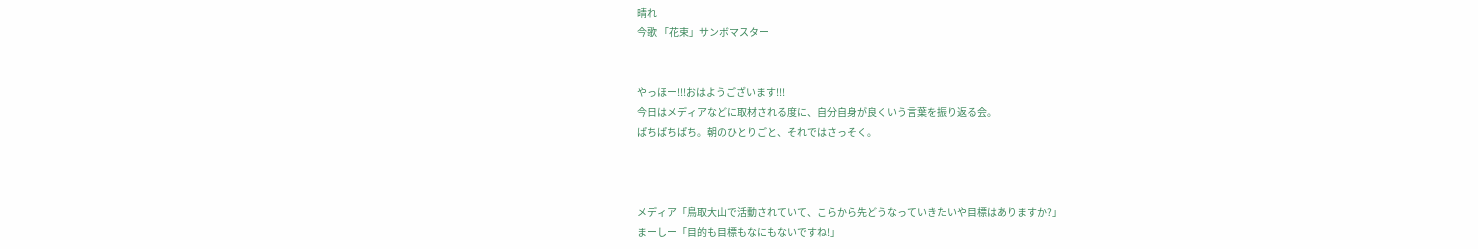晴れ
今歌 「花束」サンボマスター


やっほー!!!おはようございます!!!
今日はメディアなどに取材される度に、自分自身が良くいう言葉を振り返る会。
ぱちぱちぱち。朝のひとりごと、それではさっそく。



メディア「鳥取大山で活動されていて、こらから先どうなっていきたいや目標はありますか?」
まーしー「目的も目標もなにもないですね!」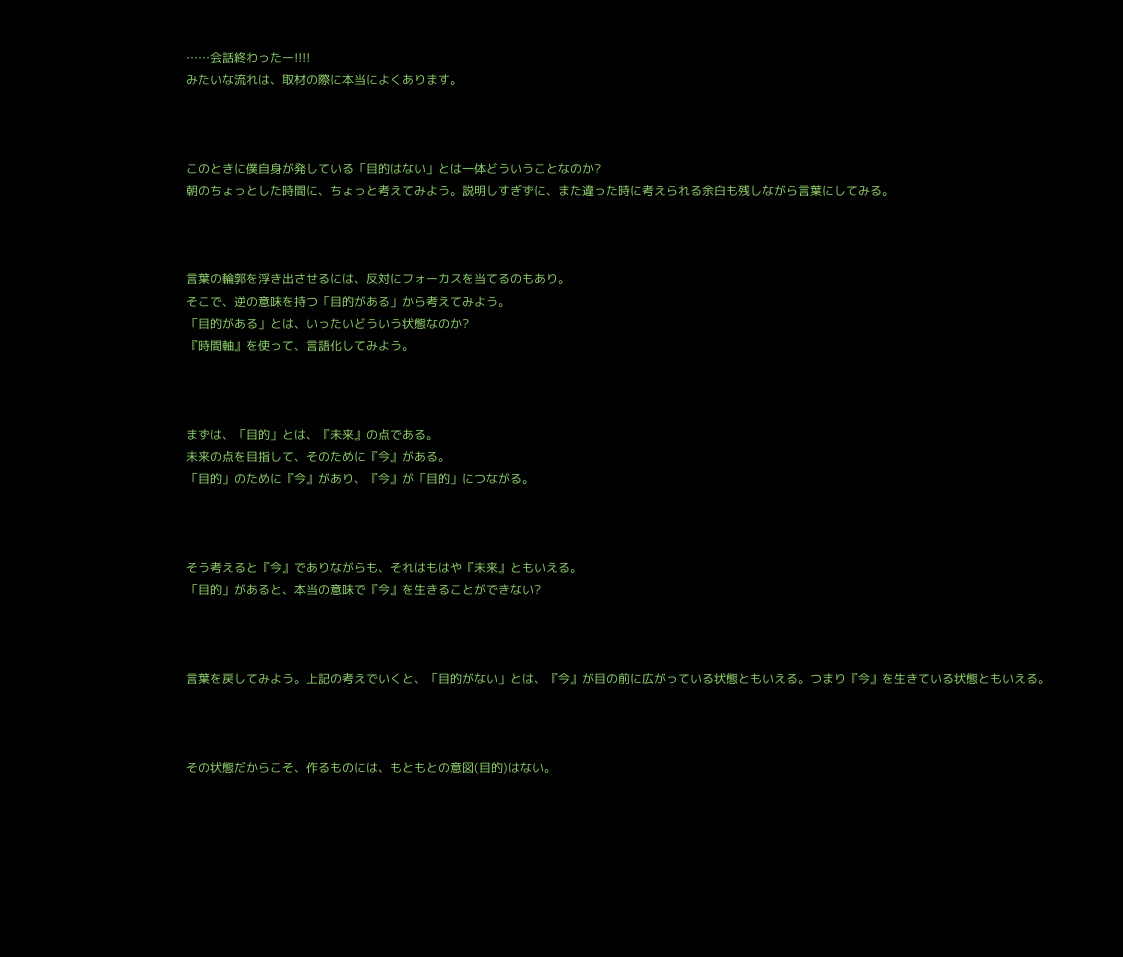……会話終わったー!!!!
みたいな流れは、取材の際に本当によくあります。



このときに僕自身が発している「目的はない」とは一体どういうことなのか?
朝のちょっとした時間に、ちょっと考えてみよう。説明しすぎずに、また違った時に考えられる余白も残しながら言葉にしてみる。



言葉の輪郭を浮き出させるには、反対にフォーカスを当てるのもあり。
そこで、逆の意味を持つ「目的がある」から考えてみよう。
「目的がある」とは、いったいどういう状態なのか?
『時間軸』を使って、言語化してみよう。



まずは、「目的」とは、『未来』の点である。
未来の点を目指して、そのために『今』がある。
「目的」のために『今』があり、『今』が「目的」につながる。



そう考えると『今』でありながらも、それはもはや『未来』ともいえる。
「目的」があると、本当の意味で『今』を生きることができない?



言葉を戻してみよう。上記の考えでいくと、「目的がない」とは、『今』が目の前に広がっている状態ともいえる。つまり『今』を生きている状態ともいえる。



その状態だからこそ、作るものには、もともとの意図(目的)はない。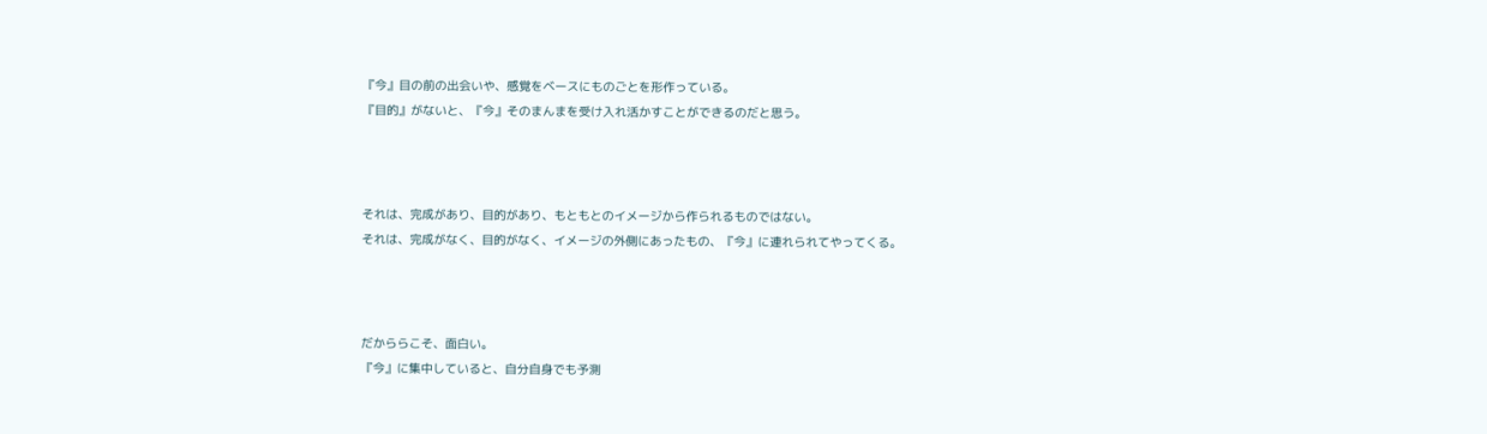『今』目の前の出会いや、感覚をベースにものごとを形作っている。
『目的』がないと、『今』そのまんまを受け入れ活かすことができるのだと思う。



それは、完成があり、目的があり、もともとのイメージから作られるものではない。
それは、完成がなく、目的がなく、イメージの外側にあったもの、『今』に連れられてやってくる。



だかららこそ、面白い。
『今』に集中していると、自分自身でも予測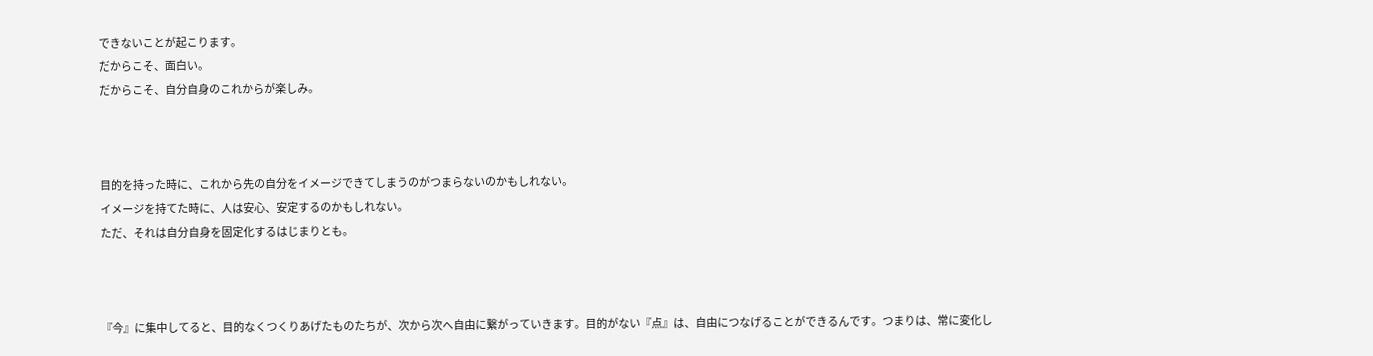できないことが起こります。
だからこそ、面白い。
だからこそ、自分自身のこれからが楽しみ。



目的を持った時に、これから先の自分をイメージできてしまうのがつまらないのかもしれない。
イメージを持てた時に、人は安心、安定するのかもしれない。
ただ、それは自分自身を固定化するはじまりとも。



『今』に集中してると、目的なくつくりあげたものたちが、次から次へ自由に繋がっていきます。目的がない『点』は、自由につなげることができるんです。つまりは、常に変化し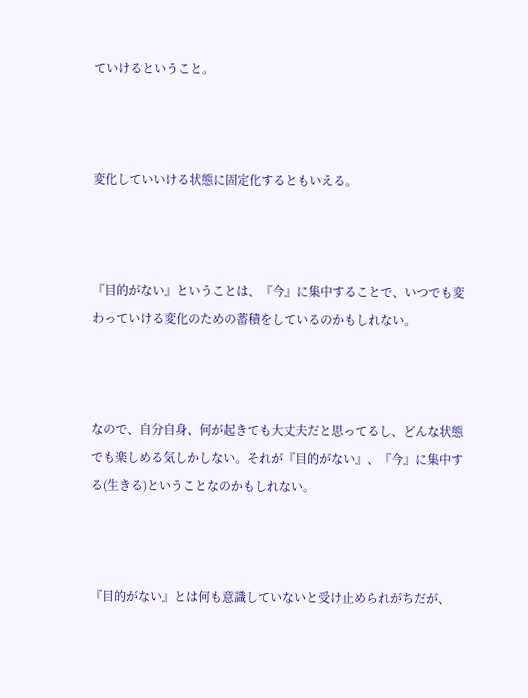ていけるということ。



変化していいける状態に固定化するともいえる。



『目的がない』ということは、『今』に集中することで、いつでも変わっていける変化のための蓄積をしているのかもしれない。



なので、自分自身、何が起きても大丈夫だと思ってるし、どんな状態でも楽しめる気しかしない。それが『目的がない』、『今』に集中する(生きる)ということなのかもしれない。



『目的がない』とは何も意識していないと受け止められがちだが、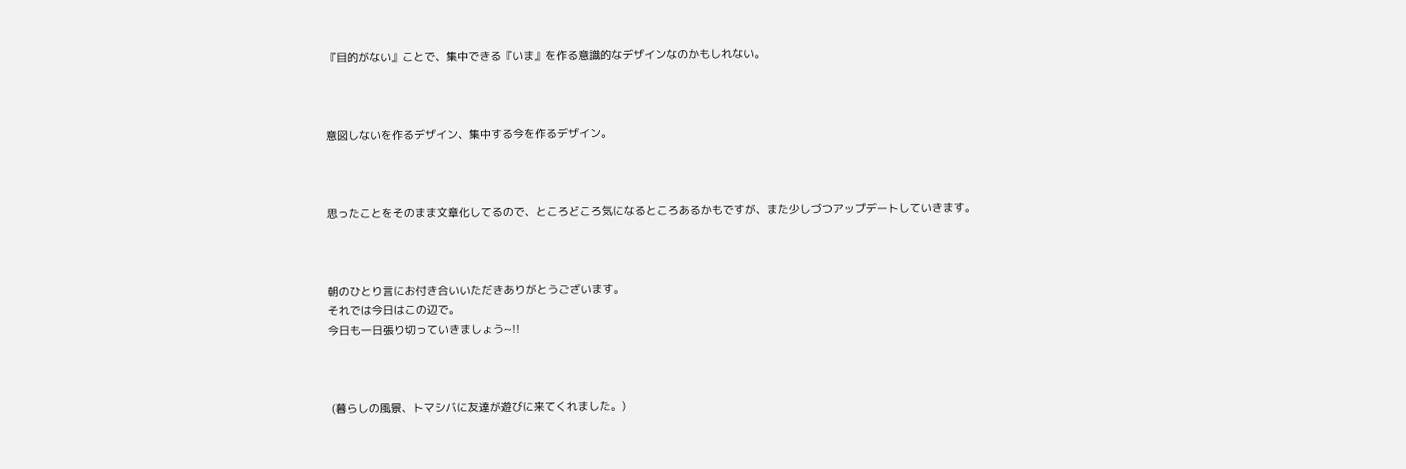『目的がない』ことで、集中できる『いま』を作る意識的なデザインなのかもしれない。



意図しないを作るデザイン、集中する今を作るデザイン。



思ったことをそのまま文章化してるので、ところどころ気になるところあるかもですが、また少しづつアップデートしていきます。



朝のひとり言にお付き合いいただきありがとうございます。
それでは今日はこの辺で。
今日も一日張り切っていきましょう~!!



 (暮らしの風景、トマシバに友達が遊びに来てくれました。)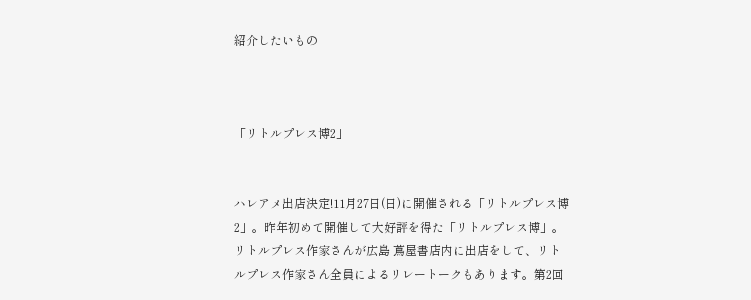紹介したいもの



「リトルプレス博2」


ハレアメ出店決定!11月27日(日)に開催される「リトルプレス博2」。昨年初めて開催して大好評を得た「リトルプレス博」。リトルプレス作家さんが広島 蔦屋書店内に出店をして、リトルプレス作家さん全員によるリレートークもあります。第2回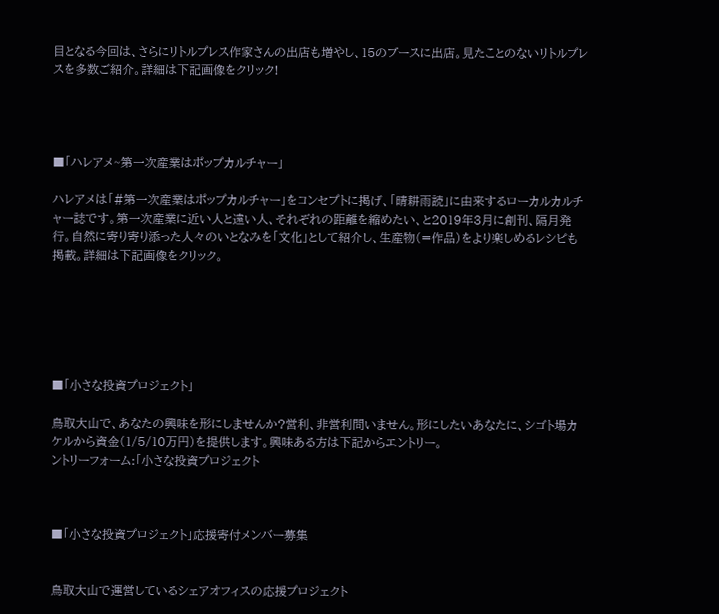目となる今回は、さらにリトルプレス作家さんの出店も増やし、15のブースに出店。見たことのないリトルプレスを多数ご紹介。詳細は下記画像をクリック!




■「ハレアメ~第一次産業はポップカルチャー」

ハレアメは「#第一次産業はポップカルチャー」をコンセプトに掲げ、「晴耕雨読」に由来するローカルカルチャー誌です。第一次産業に近い人と遠い人、それぞれの距離を縮めたい、と2019年3月に創刊、隔月発行。自然に寄り寄り添った人々のいとなみを「文化」として紹介し、生産物(=作品)をより楽しめるレシピも掲載。詳細は下記画像をクリック。






■「小さな投資プロジェクト」

鳥取大山で、あなたの興味を形にしませんか?営利、非営利問いません。形にしたいあなたに、シゴト場カケルから資金(1/5/10万円)を提供します。興味ある方は下記からエントリー。
ントリーフォーム:「小さな投資プロジェクト



■「小さな投資プロジェクト」応援寄付メンバー募集


鳥取大山で運営しているシェアオフィスの応援プロジェクト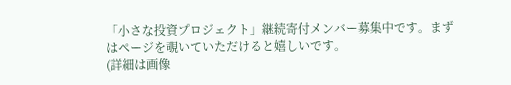「小さな投資プロジェクト」継続寄付メンバー募集中です。まずはページを覗いていただけると嬉しいです。
(詳細は画像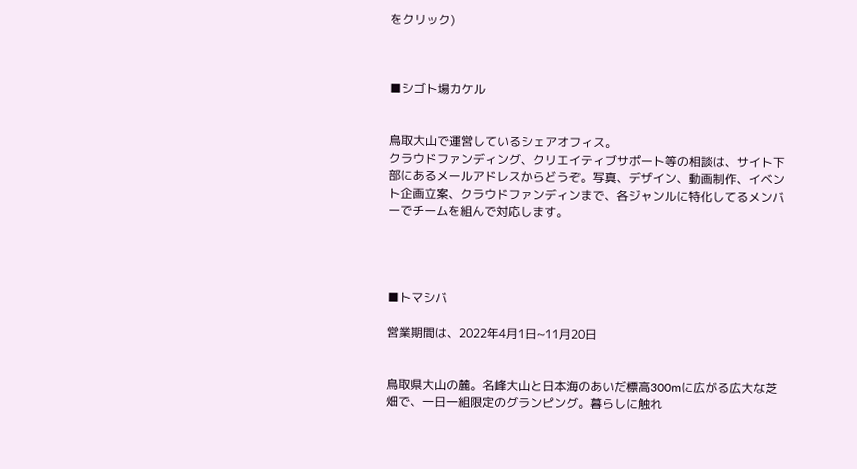をクリック)



■シゴト場カケル


鳥取大山で運営しているシェアオフィス。
クラウドファンディング、クリエイティブサポート等の相談は、サイト下部にあるメールアドレスからどうぞ。写真、デザイン、動画制作、イベント企画立案、クラウドファンディンまで、各ジャンルに特化してるメンバーでチームを組んで対応します。




■トマシバ

営業期間は、2022年4月1日~11月20日


鳥取県大山の麓。名峰大山と日本海のあいだ標高300mに広がる広大な芝畑で、一日一組限定のグランピング。暮らしに触れ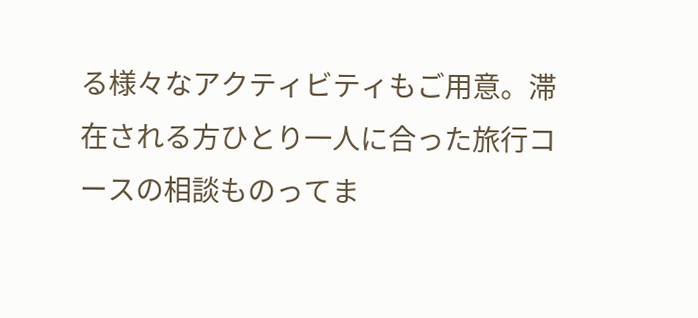る様々なアクティビティもご用意。滞在される方ひとり一人に合った旅行コースの相談ものってま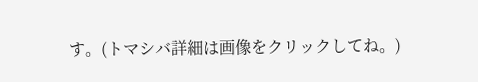す。(トマシバ詳細は画像をクリックしてね。)